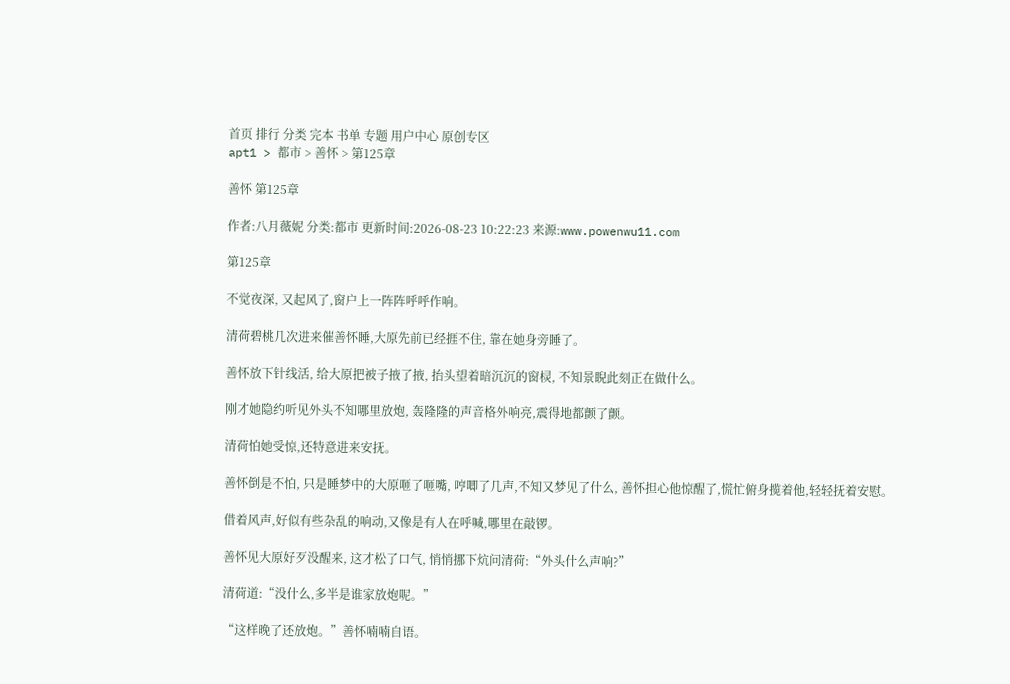首页 排行 分类 完本 书单 专题 用户中心 原创专区
apt1 > 都市 > 善怀 > 第125章

善怀 第125章

作者:八月薇妮 分类:都市 更新时间:2026-08-23 10:22:23 来源:www.powenwu11.com

第125章

不觉夜深, 又起风了,窗户上一阵阵呼呼作响。

清荷碧桃几次进来催善怀睡,大原先前已经捱不住, 靠在她身旁睡了。

善怀放下针线活, 给大原把被子掖了掖, 抬头望着暗沉沉的窗棂, 不知景睨此刻正在做什么。

刚才她隐约听见外头不知哪里放炮, 轰隆隆的声音格外响亮,震得地都颤了颤。

清荷怕她受惊,还特意进来安抚。

善怀倒是不怕, 只是睡梦中的大原咂了咂嘴, 哼唧了几声,不知又梦见了什么, 善怀担心他惊醒了,慌忙俯身揽着他,轻轻抚着安慰。

借着风声,好似有些杂乱的响动,又像是有人在呼喊,哪里在敲锣。

善怀见大原好歹没醒来, 这才松了口气, 悄悄挪下炕问清荷:“外头什么声响?”

清荷道:“没什么,多半是谁家放炮呢。”

“这样晚了还放炮。”善怀喃喃自语。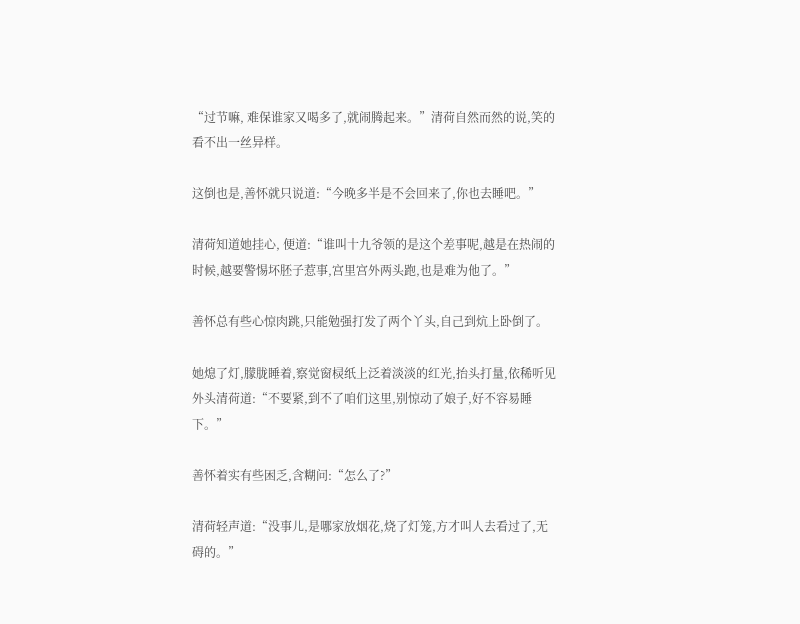“过节嘛, 难保谁家又喝多了,就闹腾起来。”清荷自然而然的说,笑的看不出一丝异样。

这倒也是,善怀就只说道:“今晚多半是不会回来了,你也去睡吧。”

清荷知道她挂心, 便道:“谁叫十九爷领的是这个差事呢,越是在热闹的时候,越要警惕坏胚子惹事,宫里宫外两头跑,也是难为他了。”

善怀总有些心惊肉跳,只能勉强打发了两个丫头,自己到炕上卧倒了。

她熄了灯,朦胧睡着,察觉窗棂纸上泛着淡淡的红光,抬头打量,依稀听见外头清荷道:“不要紧,到不了咱们这里,别惊动了娘子,好不容易睡下。”

善怀着实有些困乏,含糊问:“怎么了?”

清荷轻声道:“没事儿,是哪家放烟花,烧了灯笼,方才叫人去看过了,无碍的。”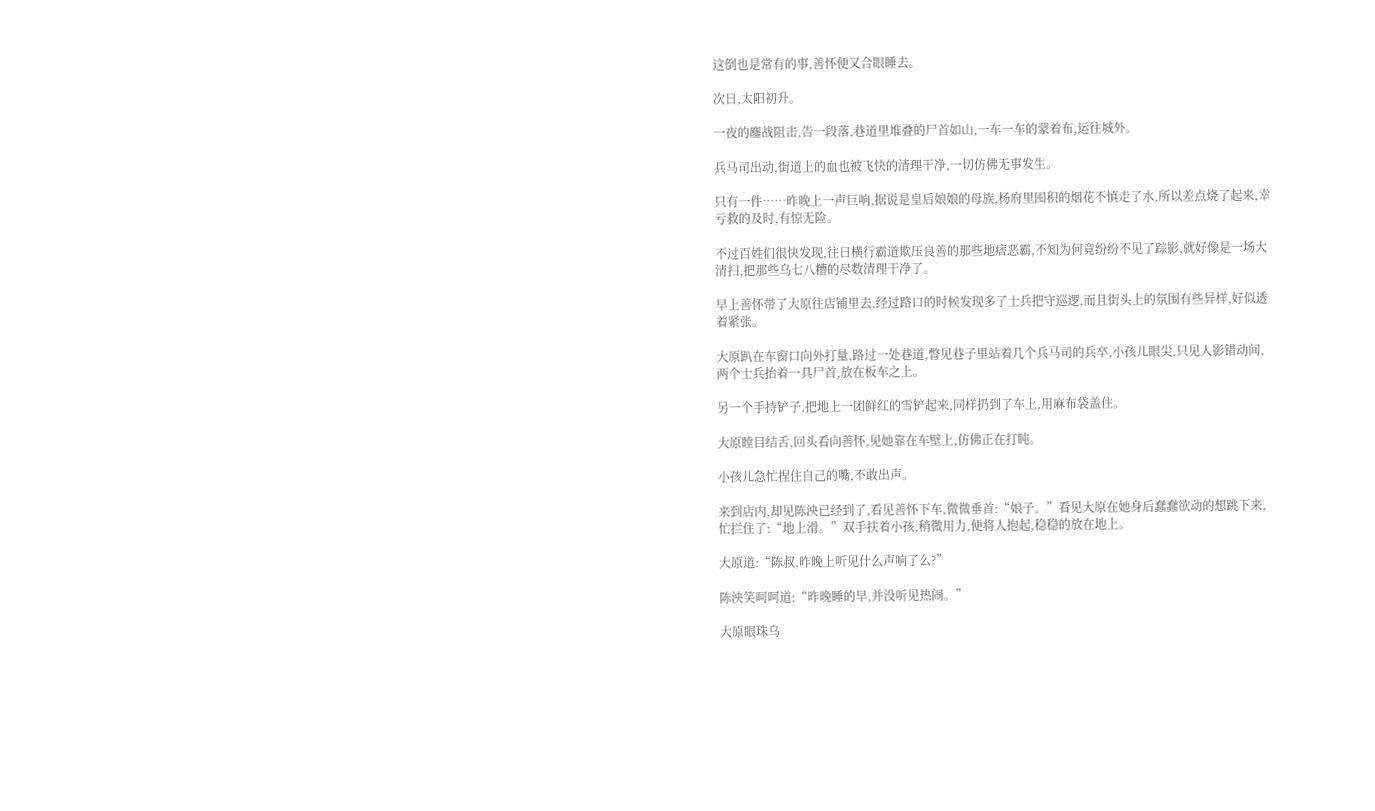这倒也是常有的事,善怀便又合眼睡去。

次日,太阳初升。

一夜的鏖战阻击,告一段落,巷道里堆叠的尸首如山,一车一车的蒙着布,运往城外。

兵马司出动,街道上的血也被飞快的清理干净,一切仿佛无事发生。

只有一件……昨晚上一声巨响,据说是皇后娘娘的母族,杨府里囤积的烟花不慎走了水,所以差点烧了起来,幸亏救的及时,有惊无险。

不过百姓们很快发现,往日横行霸道欺压良善的那些地痞恶霸,不知为何竟纷纷不见了踪影,就好像是一场大清扫,把那些乌七八糟的尽数清理干净了。

早上善怀带了大原往店铺里去,经过路口的时候发现多了士兵把守巡逻,而且街头上的氛围有些异样,好似透着紧张。

大原趴在车窗口向外打量,路过一处巷道,瞥见巷子里站着几个兵马司的兵卒,小孩儿眼尖,只见人影错动间,两个士兵抬着一具尸首,放在板车之上。

另一个手持铲子,把地上一团鲜红的雪铲起来,同样扔到了车上,用麻布袋盖住。

大原瞠目结舌,回头看向善怀,见她靠在车壁上,仿佛正在打盹。

小孩儿急忙捏住自己的嘴,不敢出声。

来到店内,却见陈泱已经到了,看见善怀下车,微微垂首:“娘子。”看见大原在她身后蠢蠢欲动的想跳下来,忙拦住了:“地上滑。”双手扶着小孩,稍微用力,便将人抱起,稳稳的放在地上。

大原道:“陈叔,昨晚上听见什么声响了么?”

陈泱笑呵呵道:“昨晚睡的早,并没听见热闹。”

大原眼珠乌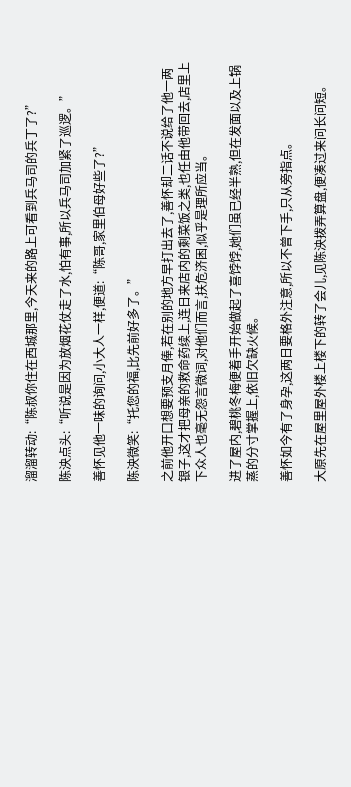溜溜转动:“陈叔你住在西城那里,今天来的路上可看到兵马司的兵丁了?”

陈泱点头:“听说是因为放烟花仗走了水,怕有事,所以兵马司加紧了巡逻。”

善怀见他一味的询问,小大人一样,便道:“陈哥,家里伯母好些了?”

陈泱微笑:“托您的福,比先前好多了。”

之前他开口想要预支月俸,若在别的地方早打出去了,善怀却二话不说给了他一两银子,这才把母亲的救命药续上,连日来店内的剩菜饭之类,也任由他带回去,店里上下众人也毫无怨言微词,对他们而言,扶危济困,似乎是理所应当。

进了屋内,碧桃冬梅便着手开始做起了喜饽饽,她们虽已经半熟,但在发面以及上锅蒸的分寸掌握上,依旧欠缺火候。

善怀如今有了身孕,这两日要格外注意,所以不曾下手,只从旁指点。

大原先在屋里屋外楼上楼下的转了会儿,见陈泱拨弄算盘,便凑过来问长问短。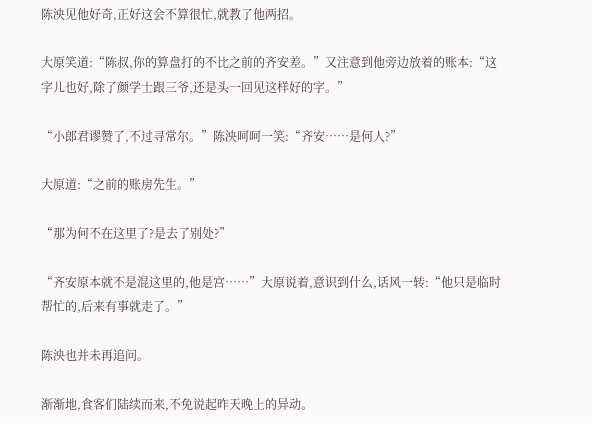陈泱见他好奇,正好这会不算很忙,就教了他两招。

大原笑道:“陈叔,你的算盘打的不比之前的齐安差。”又注意到他旁边放着的账本:“这字儿也好,除了颜学士跟三爷,还是头一回见这样好的字。”

“小郎君谬赞了,不过寻常尔。”陈泱呵呵一笑:“齐安……是何人?”

大原道:“之前的账房先生。”

“那为何不在这里了?是去了别处?”

“齐安原本就不是混这里的,他是宫……”大原说着,意识到什么,话风一转:“他只是临时帮忙的,后来有事就走了。”

陈泱也并未再追问。

渐渐地,食客们陆续而来,不免说起昨天晚上的异动。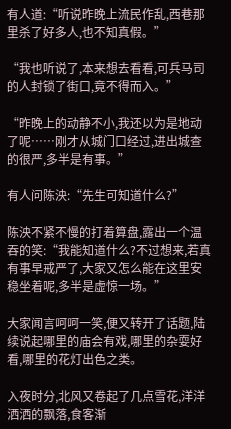有人道:“听说昨晚上流民作乱,西巷那里杀了好多人,也不知真假。”

“我也听说了,本来想去看看,可兵马司的人封锁了街口,竟不得而入。”

“昨晚上的动静不小,我还以为是地动了呢……刚才从城门口经过,进出城查的很严,多半是有事。”

有人问陈泱:“先生可知道什么?”

陈泱不紧不慢的打着算盘,露出一个温吞的笑:“我能知道什么?不过想来,若真有事早戒严了,大家又怎么能在这里安稳坐着呢,多半是虚惊一场。”

大家闻言呵呵一笑,便又转开了话题,陆续说起哪里的庙会有戏,哪里的杂耍好看,哪里的花灯出色之类。

入夜时分,北风又卷起了几点雪花,洋洋洒洒的飘落,食客渐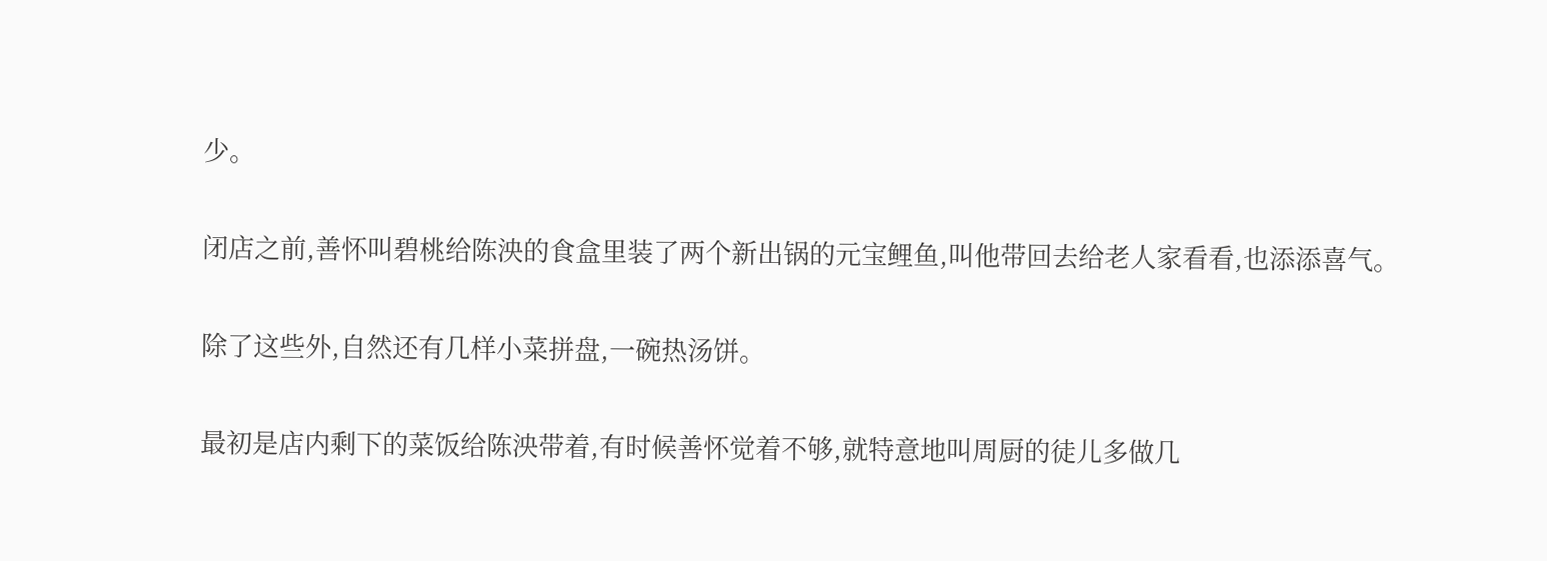少。

闭店之前,善怀叫碧桃给陈泱的食盒里装了两个新出锅的元宝鲤鱼,叫他带回去给老人家看看,也添添喜气。

除了这些外,自然还有几样小菜拼盘,一碗热汤饼。

最初是店内剩下的菜饭给陈泱带着,有时候善怀觉着不够,就特意地叫周厨的徒儿多做几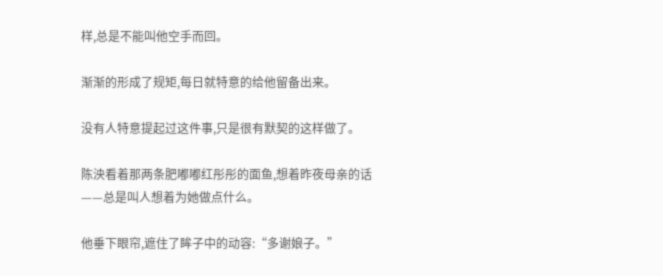样,总是不能叫他空手而回。

渐渐的形成了规矩,每日就特意的给他留备出来。

没有人特意提起过这件事,只是很有默契的这样做了。

陈泱看着那两条肥嘟嘟红彤彤的面鱼,想着昨夜母亲的话——总是叫人想着为她做点什么。

他垂下眼帘,遮住了眸子中的动容:“多谢娘子。”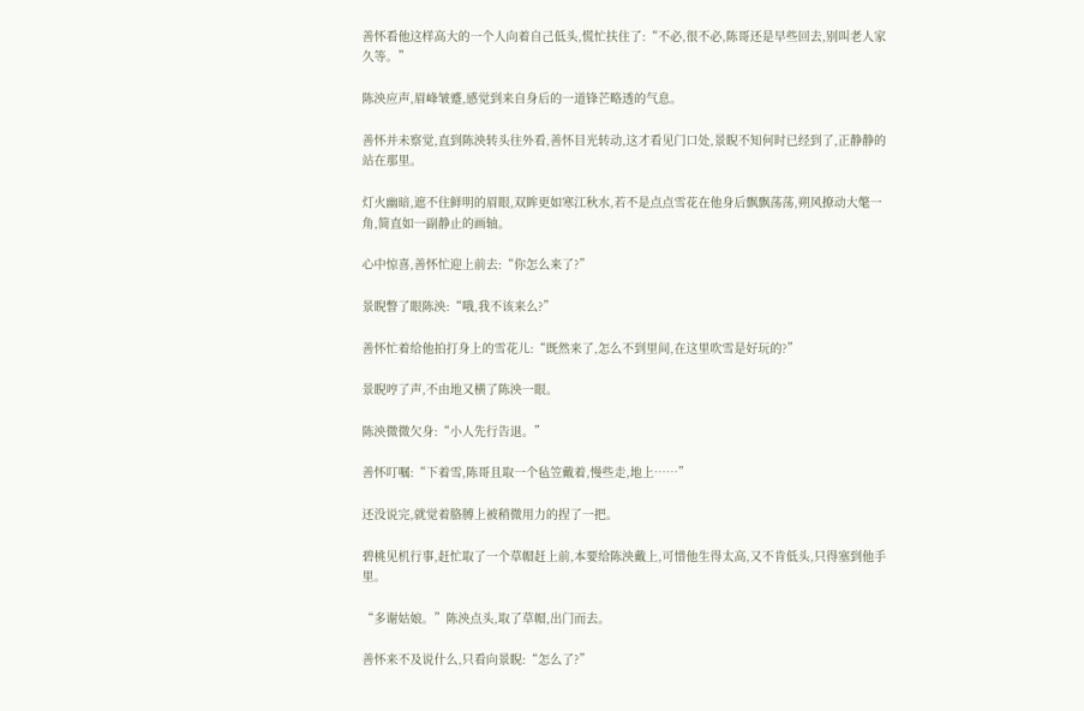善怀看他这样高大的一个人向着自己低头,慌忙扶住了:“不必,很不必,陈哥还是早些回去,别叫老人家久等。”

陈泱应声,眉峰皱蹙,感觉到来自身后的一道锋芒略透的气息。

善怀并未察觉,直到陈泱转头往外看,善怀目光转动,这才看见门口处,景睨不知何时已经到了,正静静的站在那里。

灯火幽暗,遮不住鲜明的眉眼,双眸更如寒江秋水,若不是点点雪花在他身后飘飘荡荡,朔风撩动大氅一角,简直如一副静止的画轴。

心中惊喜,善怀忙迎上前去:“你怎么来了?”

景睨瞥了眼陈泱:“哦,我不该来么?”

善怀忙着给他拍打身上的雪花儿:“既然来了,怎么不到里间,在这里吹雪是好玩的?”

景睨哼了声,不由地又横了陈泱一眼。

陈泱微微欠身:“小人先行告退。”

善怀叮嘱:“下着雪,陈哥且取一个毡笠戴着,慢些走,地上……”

还没说完,就觉着胳膊上被稍微用力的捏了一把。

碧桃见机行事,赶忙取了一个草帽赶上前,本要给陈泱戴上,可惜他生得太高,又不肯低头,只得塞到他手里。

“多谢姑娘。”陈泱点头,取了草帽,出门而去。

善怀来不及说什么,只看向景睨:“怎么了?”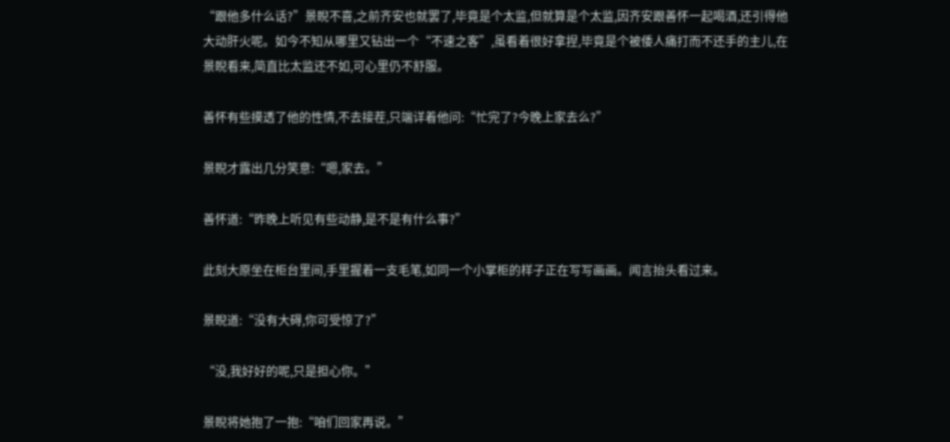“跟他多什么话?”景睨不喜,之前齐安也就罢了,毕竟是个太监,但就算是个太监,因齐安跟善怀一起喝酒,还引得他大动肝火呢。如今不知从哪里又钻出一个“不速之客”,虽看着很好拿捏,毕竟是个被倭人痛打而不还手的主儿,在景睨看来,简直比太监还不如,可心里仍不舒服。

善怀有些摸透了他的性情,不去接茬,只端详着他问:“忙完了?今晚上家去么?”

景睨才露出几分笑意:“嗯,家去。”

善怀道:“昨晚上听见有些动静,是不是有什么事?”

此刻大原坐在柜台里间,手里握着一支毛笔,如同一个小掌柜的样子正在写写画画。闻言抬头看过来。

景睨道:“没有大碍,你可受惊了?”

“没,我好好的呢,只是担心你。”

景睨将她抱了一抱:“咱们回家再说。”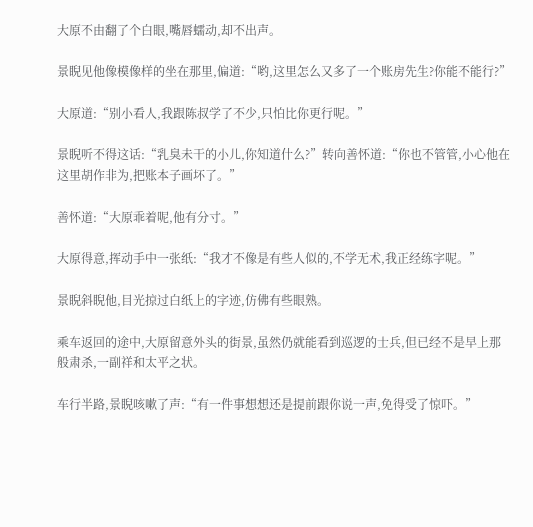大原不由翻了个白眼,嘴唇蠕动,却不出声。

景睨见他像模像样的坐在那里,偏道:“哟,这里怎么又多了一个账房先生?你能不能行?”

大原道:“别小看人,我跟陈叔学了不少,只怕比你更行呢。”

景睨听不得这话:“乳臭未干的小儿,你知道什么?”转向善怀道:“你也不管管,小心他在这里胡作非为,把账本子画坏了。”

善怀道:“大原乖着呢,他有分寸。”

大原得意,挥动手中一张纸:“我才不像是有些人似的,不学无术,我正经练字呢。”

景睨斜睨他,目光掠过白纸上的字迹,仿佛有些眼熟。

乘车返回的途中,大原留意外头的街景,虽然仍就能看到巡逻的士兵,但已经不是早上那般肃杀,一副祥和太平之状。

车行半路,景睨咳嗽了声:“有一件事想想还是提前跟你说一声,免得受了惊吓。”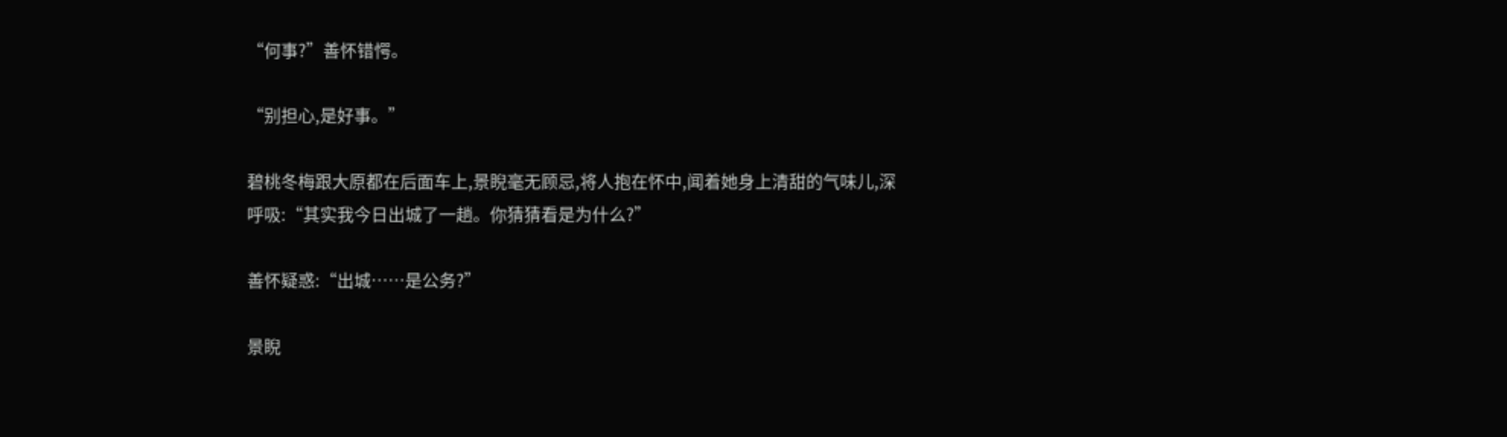“何事?”善怀错愕。

“别担心,是好事。”

碧桃冬梅跟大原都在后面车上,景睨毫无顾忌,将人抱在怀中,闻着她身上清甜的气味儿,深呼吸:“其实我今日出城了一趟。你猜猜看是为什么?”

善怀疑惑:“出城……是公务?”

景睨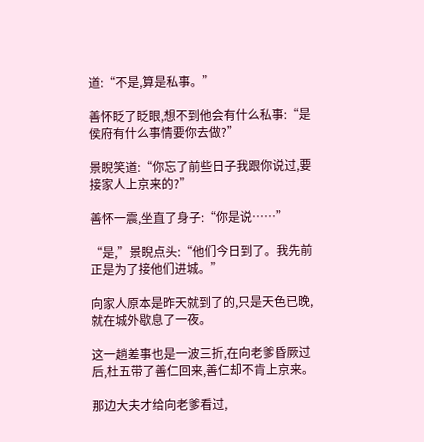道:“不是,算是私事。”

善怀眨了眨眼,想不到他会有什么私事:“是侯府有什么事情要你去做?”

景睨笑道:“你忘了前些日子我跟你说过,要接家人上京来的?”

善怀一震,坐直了身子:“你是说……”

“是,”景睨点头:“他们今日到了。我先前正是为了接他们进城。”

向家人原本是昨天就到了的,只是天色已晚,就在城外歇息了一夜。

这一趟差事也是一波三折,在向老爹昏厥过后,杜五带了善仁回来,善仁却不肯上京来。

那边大夫才给向老爹看过,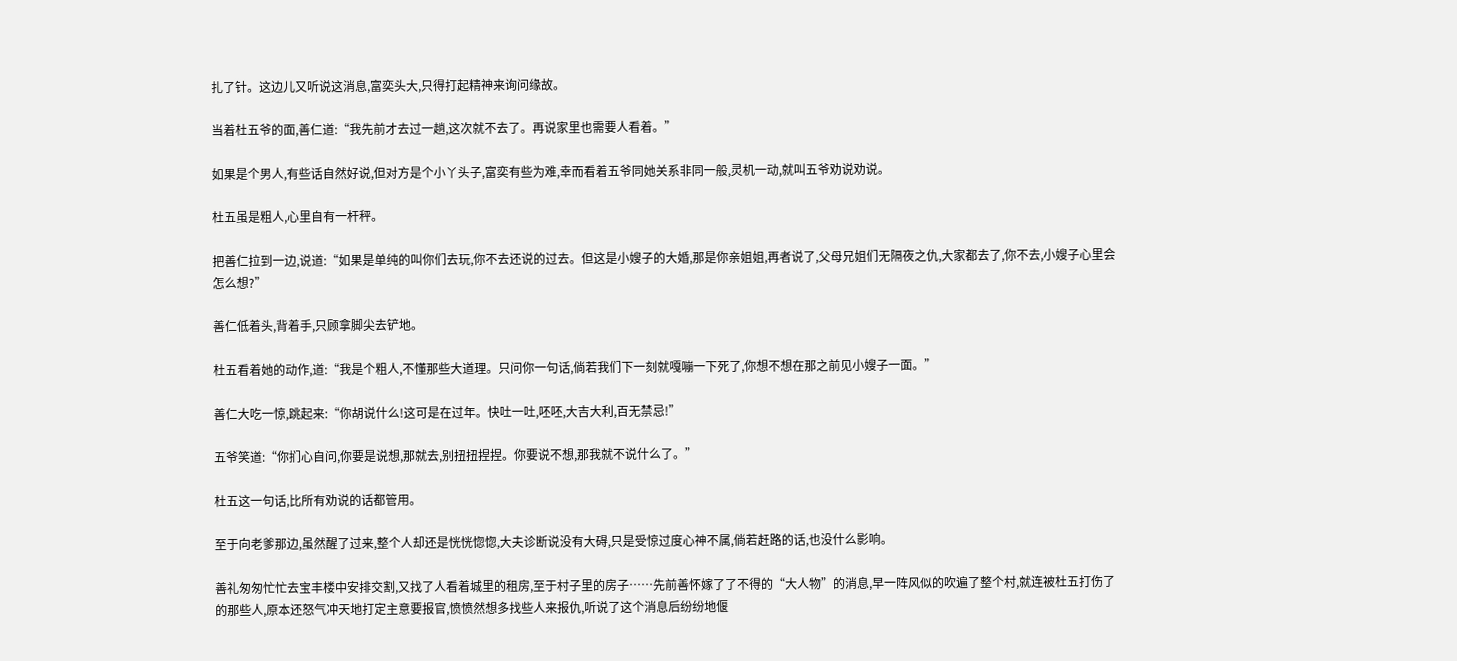扎了针。这边儿又听说这消息,富奕头大,只得打起精神来询问缘故。

当着杜五爷的面,善仁道:“我先前才去过一趟,这次就不去了。再说家里也需要人看着。”

如果是个男人,有些话自然好说,但对方是个小丫头子,富奕有些为难,幸而看着五爷同她关系非同一般,灵机一动,就叫五爷劝说劝说。

杜五虽是粗人,心里自有一杆秤。

把善仁拉到一边,说道:“如果是单纯的叫你们去玩,你不去还说的过去。但这是小嫂子的大婚,那是你亲姐姐,再者说了,父母兄姐们无隔夜之仇,大家都去了,你不去,小嫂子心里会怎么想?”

善仁低着头,背着手,只顾拿脚尖去铲地。

杜五看着她的动作,道:“我是个粗人,不懂那些大道理。只问你一句话,倘若我们下一刻就嘎嘣一下死了,你想不想在那之前见小嫂子一面。”

善仁大吃一惊,跳起来:“你胡说什么!这可是在过年。快吐一吐,呸呸,大吉大利,百无禁忌!”

五爷笑道:“你扪心自问,你要是说想,那就去,别扭扭捏捏。你要说不想,那我就不说什么了。”

杜五这一句话,比所有劝说的话都管用。

至于向老爹那边,虽然醒了过来,整个人却还是恍恍惚惚,大夫诊断说没有大碍,只是受惊过度心神不属,倘若赶路的话,也没什么影响。

善礼匆匆忙忙去宝丰楼中安排交割,又找了人看着城里的租房,至于村子里的房子……先前善怀嫁了了不得的“大人物”的消息,早一阵风似的吹遍了整个村,就连被杜五打伤了的那些人,原本还怒气冲天地打定主意要报官,愤愤然想多找些人来报仇,听说了这个消息后纷纷地偃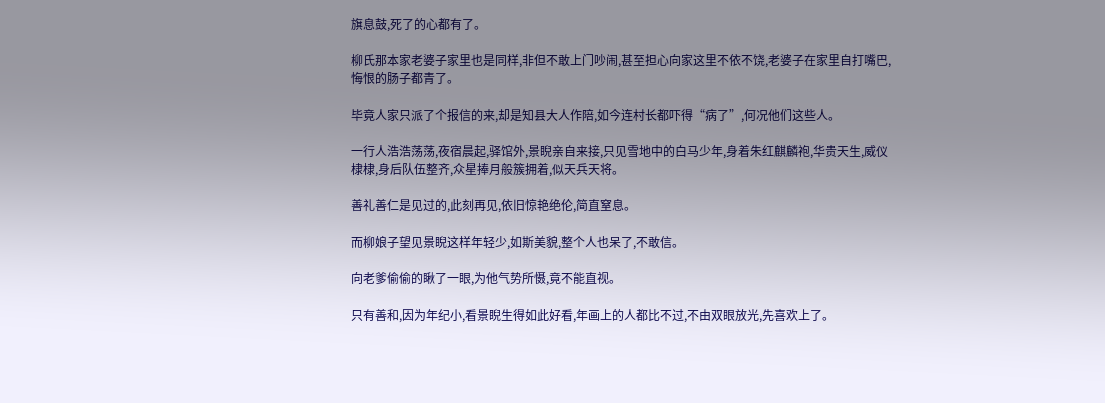旗息鼓,死了的心都有了。

柳氏那本家老婆子家里也是同样,非但不敢上门吵闹,甚至担心向家这里不依不饶,老婆子在家里自打嘴巴,悔恨的肠子都青了。

毕竟人家只派了个报信的来,却是知县大人作陪,如今连村长都吓得“病了”,何况他们这些人。

一行人浩浩荡荡,夜宿晨起,驿馆外,景睨亲自来接,只见雪地中的白马少年,身着朱红麒麟袍,华贵天生,威仪棣棣,身后队伍整齐,众星捧月般簇拥着,似天兵天将。

善礼善仁是见过的,此刻再见,依旧惊艳绝伦,简直窒息。

而柳娘子望见景睨这样年轻少,如斯美貌,整个人也呆了,不敢信。

向老爹偷偷的瞅了一眼,为他气势所慑,竟不能直视。

只有善和,因为年纪小,看景睨生得如此好看,年画上的人都比不过,不由双眼放光,先喜欢上了。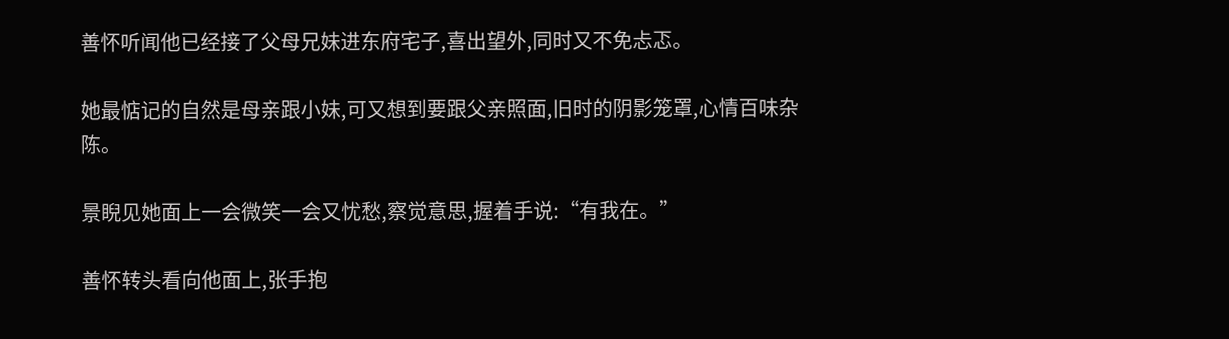善怀听闻他已经接了父母兄妹进东府宅子,喜出望外,同时又不免忐忑。

她最惦记的自然是母亲跟小妹,可又想到要跟父亲照面,旧时的阴影笼罩,心情百味杂陈。

景睨见她面上一会微笑一会又忧愁,察觉意思,握着手说:“有我在。”

善怀转头看向他面上,张手抱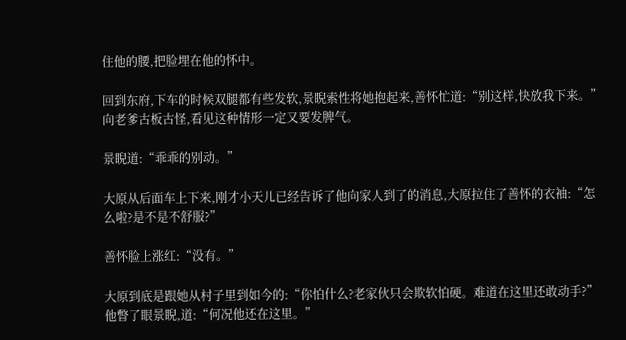住他的腰,把脸埋在他的怀中。

回到东府,下车的时候双腿都有些发软,景睨索性将她抱起来,善怀忙道:“别这样,快放我下来。”向老爹古板古怪,看见这种情形一定又要发脾气。

景睨道:“乖乖的别动。”

大原从后面车上下来,刚才小天儿已经告诉了他向家人到了的消息,大原拉住了善怀的衣袖:“怎么啦?是不是不舒服?”

善怀脸上涨红:“没有。”

大原到底是跟她从村子里到如今的:“你怕什么?老家伙只会欺软怕硬。难道在这里还敢动手?”他瞥了眼景睨,道:“何况他还在这里。”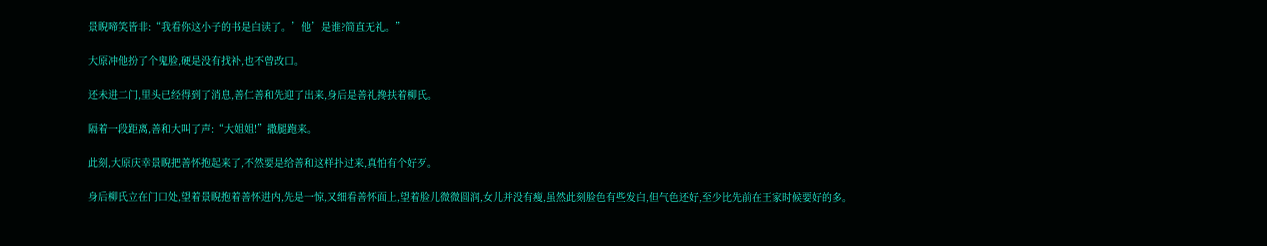景睨啼笑皆非:“我看你这小子的书是白读了。’他’是谁?简直无礼。”

大原冲他扮了个鬼脸,硬是没有找补,也不曾改口。

还未进二门,里头已经得到了消息,善仁善和先迎了出来,身后是善礼搀扶着柳氏。

隔着一段距离,善和大叫了声:“大姐姐!”撒腿跑来。

此刻,大原庆幸景睨把善怀抱起来了,不然要是给善和这样扑过来,真怕有个好歹。

身后柳氏立在门口处,望着景睨抱着善怀进内,先是一惊,又细看善怀面上,望着脸儿微微圆润,女儿并没有瘦,虽然此刻脸色有些发白,但气色还好,至少比先前在王家时候要好的多。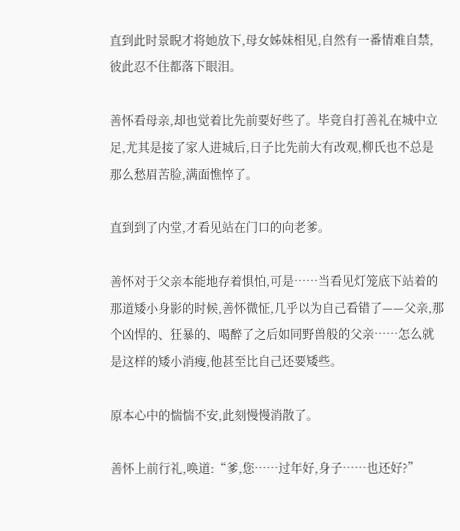直到此时景睨才将她放下,母女姊妹相见,自然有一番情难自禁,彼此忍不住都落下眼泪。

善怀看母亲,却也觉着比先前要好些了。毕竟自打善礼在城中立足,尤其是接了家人进城后,日子比先前大有改观,柳氏也不总是那么愁眉苦脸,满面憔悴了。

直到到了内堂,才看见站在门口的向老爹。

善怀对于父亲本能地存着惧怕,可是……当看见灯笼底下站着的那道矮小身影的时候,善怀微怔,几乎以为自己看错了——父亲,那个凶悍的、狂暴的、喝醉了之后如同野兽般的父亲……怎么就是这样的矮小消瘦,他甚至比自己还要矮些。

原本心中的惴惴不安,此刻慢慢消散了。

善怀上前行礼,唤道:“爹,您……过年好,身子……也还好?”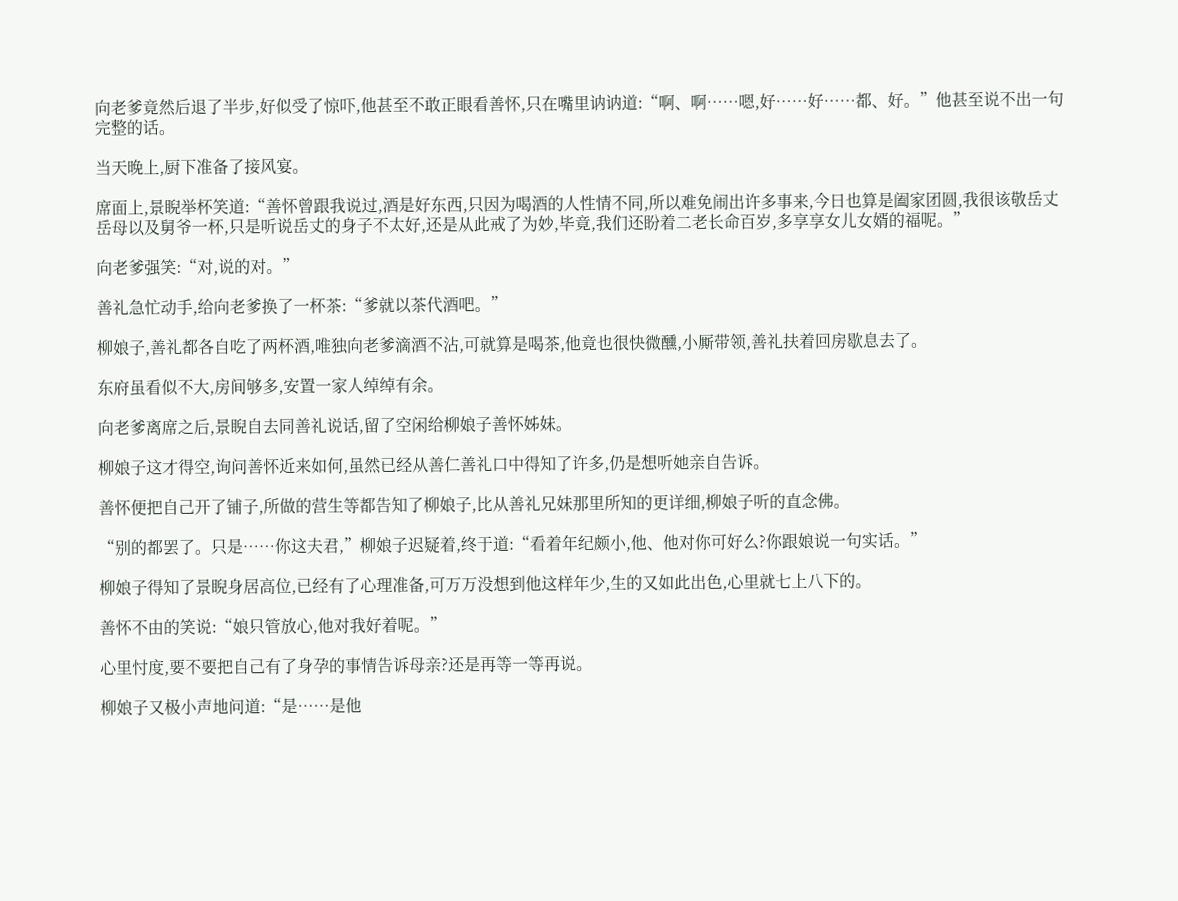向老爹竟然后退了半步,好似受了惊吓,他甚至不敢正眼看善怀,只在嘴里讷讷道:“啊、啊……嗯,好……好……都、好。”他甚至说不出一句完整的话。

当天晚上,厨下准备了接风宴。

席面上,景睨举杯笑道:“善怀曾跟我说过,酒是好东西,只因为喝酒的人性情不同,所以难免闹出许多事来,今日也算是阖家团圆,我很该敬岳丈岳母以及舅爷一杯,只是听说岳丈的身子不太好,还是从此戒了为妙,毕竟,我们还盼着二老长命百岁,多享享女儿女婿的福呢。”

向老爹强笑:“对,说的对。”

善礼急忙动手,给向老爹换了一杯茶:“爹就以茶代酒吧。”

柳娘子,善礼都各自吃了两杯酒,唯独向老爹滴酒不沾,可就算是喝茶,他竟也很快微醺,小厮带领,善礼扶着回房歇息去了。

东府虽看似不大,房间够多,安置一家人绰绰有余。

向老爹离席之后,景睨自去同善礼说话,留了空闲给柳娘子善怀姊妹。

柳娘子这才得空,询问善怀近来如何,虽然已经从善仁善礼口中得知了许多,仍是想听她亲自告诉。

善怀便把自己开了铺子,所做的营生等都告知了柳娘子,比从善礼兄妹那里所知的更详细,柳娘子听的直念佛。

“别的都罢了。只是……你这夫君,”柳娘子迟疑着,终于道:“看着年纪颇小,他、他对你可好么?你跟娘说一句实话。”

柳娘子得知了景睨身居高位,已经有了心理准备,可万万没想到他这样年少,生的又如此出色,心里就七上八下的。

善怀不由的笑说:“娘只管放心,他对我好着呢。”

心里忖度,要不要把自己有了身孕的事情告诉母亲?还是再等一等再说。

柳娘子又极小声地问道:“是……是他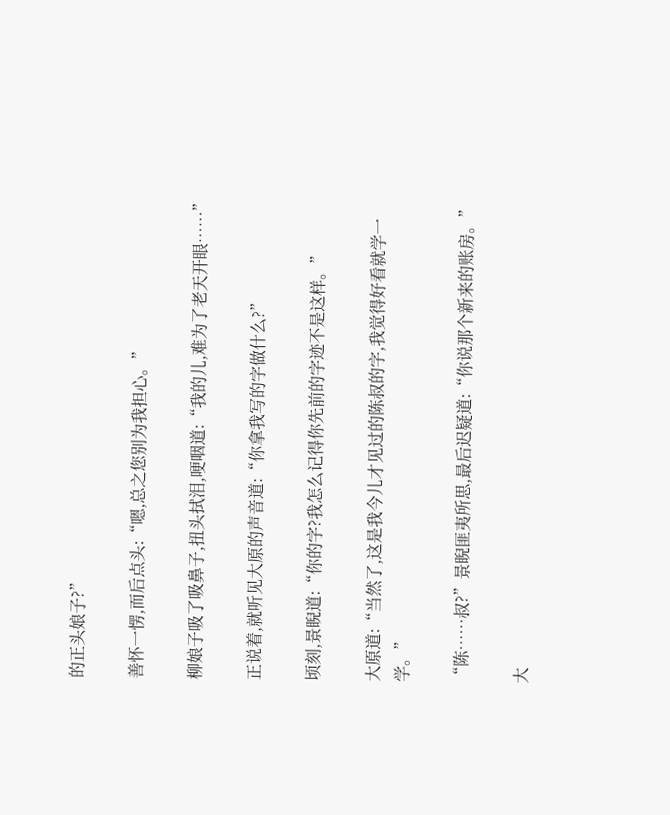的正头娘子?”

善怀一愣,而后点头:“嗯,总之您别为我担心。”

柳娘子吸了吸鼻子,扭头拭泪,哽咽道:“我的儿,难为了老天开眼……”

正说着,就听见大原的声音道:“你拿我写的字做什么?”

顷刻,景睨道:“你的字?我怎么记得你先前的字迹不是这样。”

大原道:“当然了,这是我今儿才见过的陈叔的字,我觉得好看就学一学。”

“陈……叔?”景睨匪夷所思,最后迟疑道:“你说那个新来的账房。”

大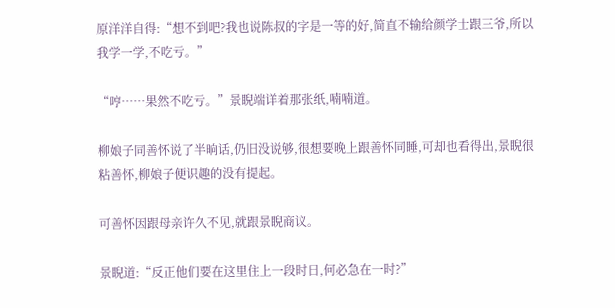原洋洋自得:“想不到吧?我也说陈叔的字是一等的好,简直不输给颜学士跟三爷,所以我学一学,不吃亏。”

“哼……果然不吃亏。”景睨端详着那张纸,喃喃道。

柳娘子同善怀说了半晌话,仍旧没说够,很想要晚上跟善怀同睡,可却也看得出,景睨很粘善怀,柳娘子便识趣的没有提起。

可善怀因跟母亲许久不见,就跟景睨商议。

景睨道:“反正他们要在这里住上一段时日,何必急在一时?”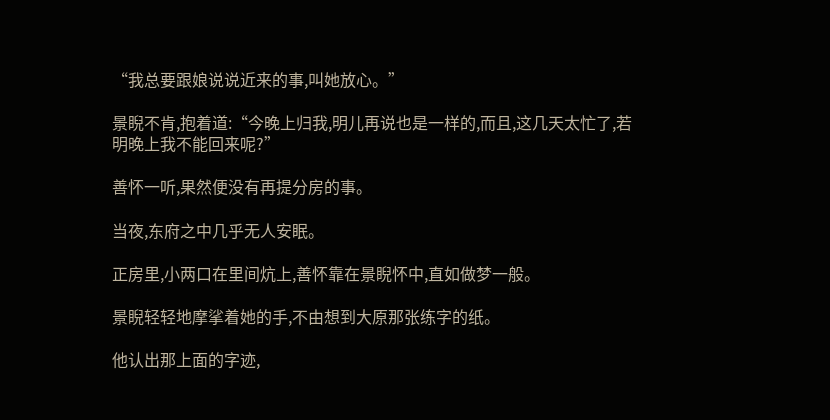“我总要跟娘说说近来的事,叫她放心。”

景睨不肯,抱着道:“今晚上归我,明儿再说也是一样的,而且,这几天太忙了,若明晚上我不能回来呢?”

善怀一听,果然便没有再提分房的事。

当夜,东府之中几乎无人安眠。

正房里,小两口在里间炕上,善怀靠在景睨怀中,直如做梦一般。

景睨轻轻地摩挲着她的手,不由想到大原那张练字的纸。

他认出那上面的字迹,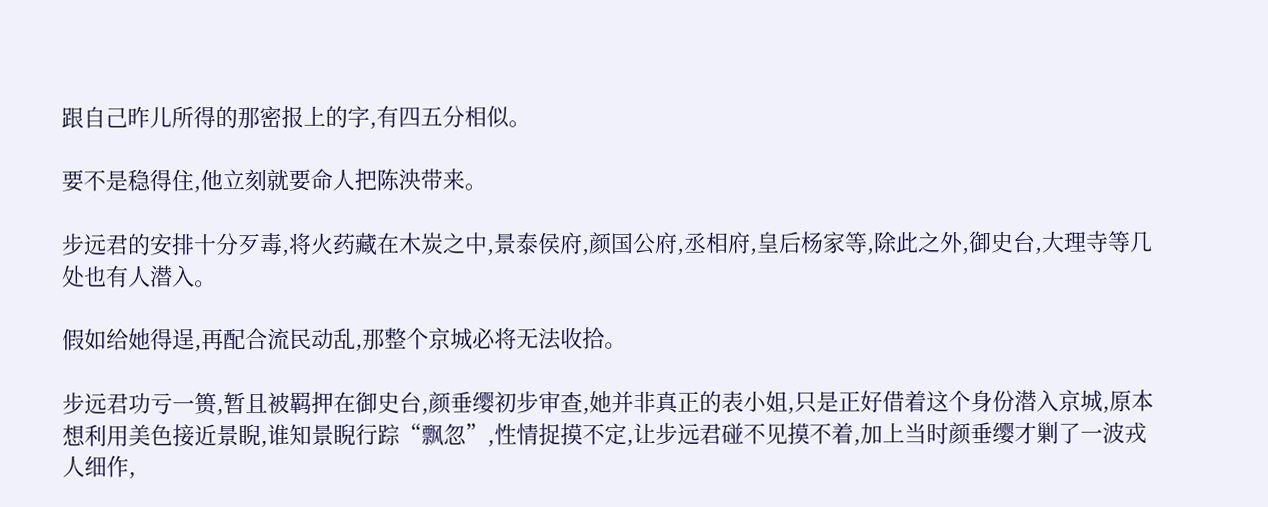跟自己昨儿所得的那密报上的字,有四五分相似。

要不是稳得住,他立刻就要命人把陈泱带来。

步远君的安排十分歹毒,将火药藏在木炭之中,景泰侯府,颜国公府,丞相府,皇后杨家等,除此之外,御史台,大理寺等几处也有人潜入。

假如给她得逞,再配合流民动乱,那整个京城必将无法收拾。

步远君功亏一篑,暂且被羁押在御史台,颜垂缨初步审查,她并非真正的表小姐,只是正好借着这个身份潜入京城,原本想利用美色接近景睨,谁知景睨行踪“飘忽”,性情捉摸不定,让步远君碰不见摸不着,加上当时颜垂缨才剿了一波戎人细作,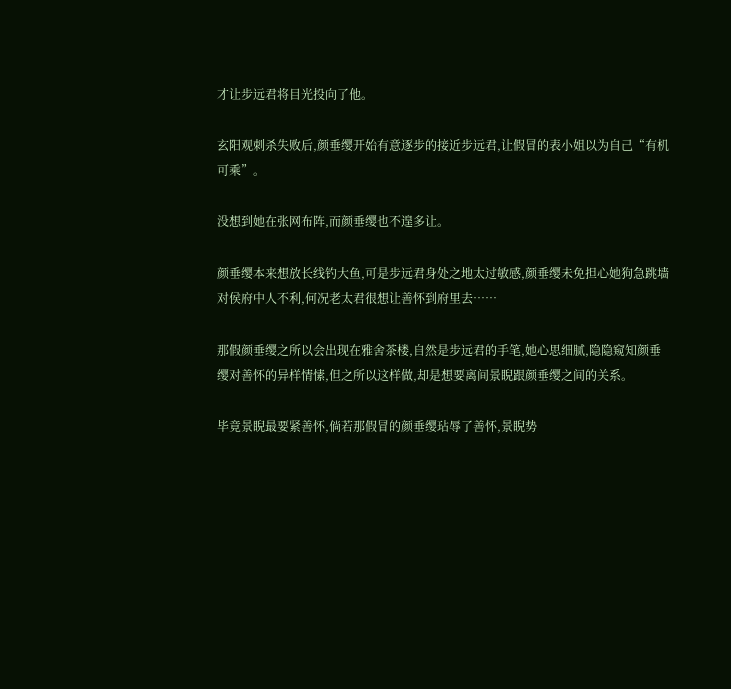才让步远君将目光投向了他。

玄阳观刺杀失败后,颜垂缨开始有意逐步的接近步远君,让假冒的表小姐以为自己“有机可乘”。

没想到她在张网布阵,而颜垂缨也不遑多让。

颜垂缨本来想放长线钓大鱼,可是步远君身处之地太过敏感,颜垂缨未免担心她狗急跳墙对侯府中人不利,何况老太君很想让善怀到府里去……

那假颜垂缨之所以会出现在雅舍茶楼,自然是步远君的手笔,她心思细腻,隐隐窥知颜垂缨对善怀的异样情愫,但之所以这样做,却是想要离间景睨跟颜垂缨之间的关系。

毕竟景睨最要紧善怀,倘若那假冒的颜垂缨玷辱了善怀,景睨势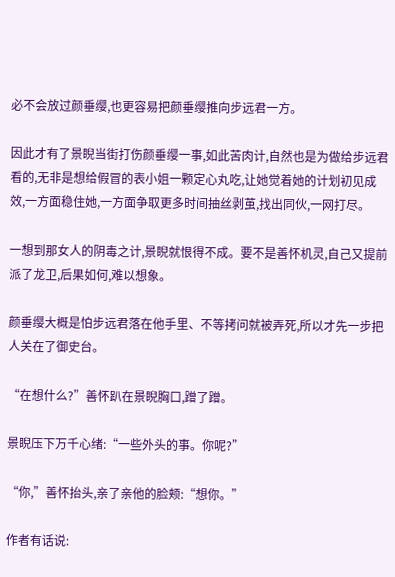必不会放过颜垂缨,也更容易把颜垂缨推向步远君一方。

因此才有了景睨当街打伤颜垂缨一事,如此苦肉计,自然也是为做给步远君看的,无非是想给假冒的表小姐一颗定心丸吃,让她觉着她的计划初见成效,一方面稳住她,一方面争取更多时间抽丝剥茧,找出同伙,一网打尽。

一想到那女人的阴毒之计,景睨就恨得不成。要不是善怀机灵,自己又提前派了龙卫,后果如何,难以想象。

颜垂缨大概是怕步远君落在他手里、不等拷问就被弄死,所以才先一步把人关在了御史台。

“在想什么?”善怀趴在景睨胸口,蹭了蹭。

景睨压下万千心绪:“一些外头的事。你呢?”

“你,”善怀抬头,亲了亲他的脸颊:“想你。”

作者有话说: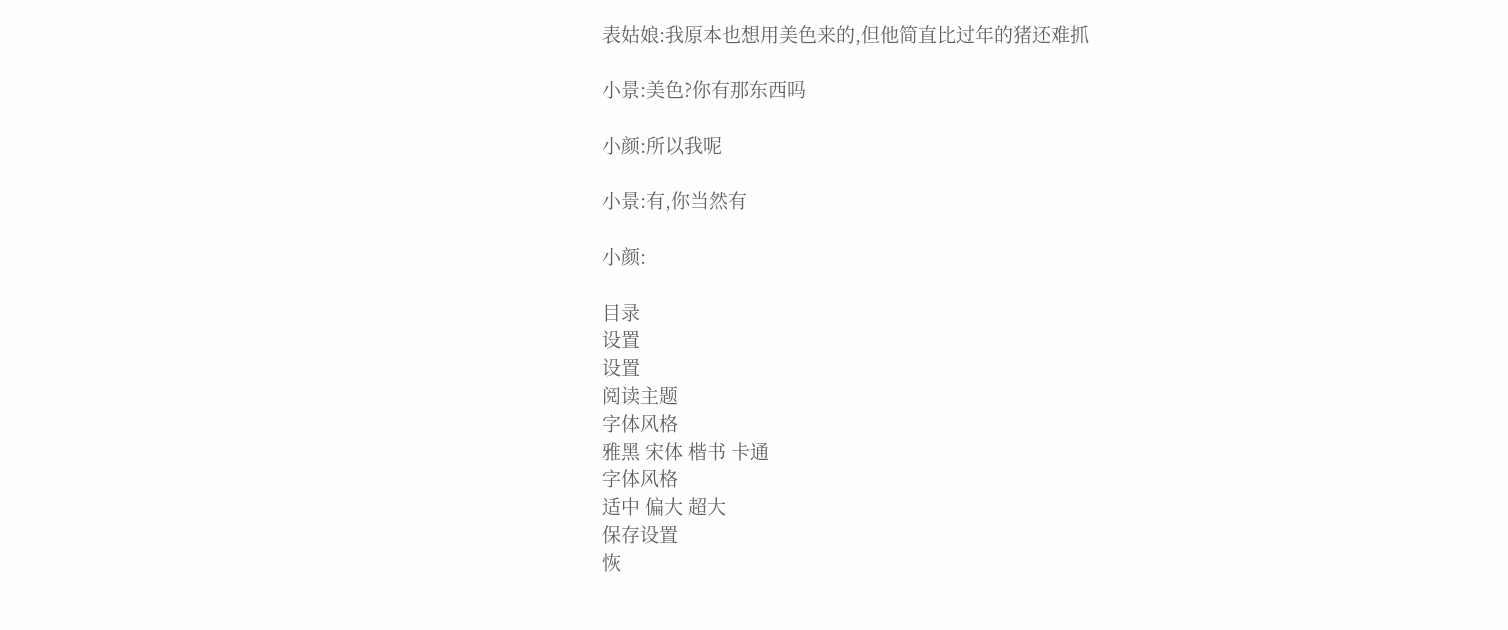表姑娘:我原本也想用美色来的,但他简直比过年的猪还难抓

小景:美色?你有那东西吗

小颜:所以我呢

小景:有,你当然有

小颜:

目录
设置
设置
阅读主题
字体风格
雅黑 宋体 楷书 卡通
字体风格
适中 偏大 超大
保存设置
恢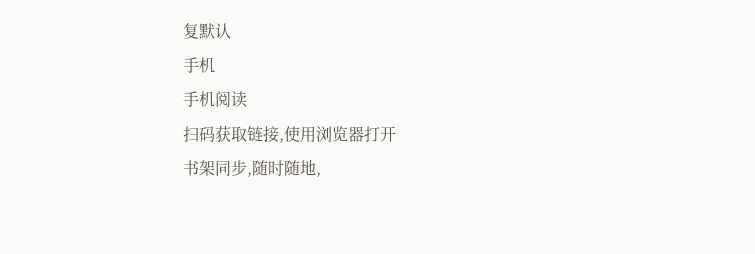复默认
手机
手机阅读
扫码获取链接,使用浏览器打开
书架同步,随时随地,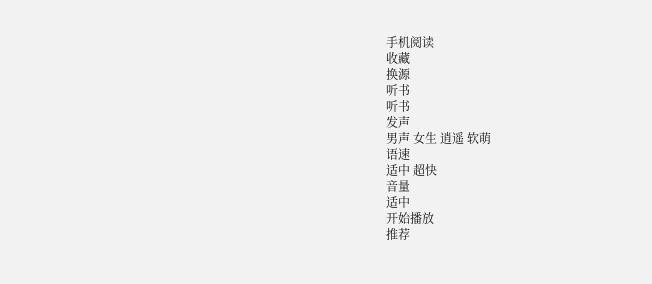手机阅读
收藏
换源
听书
听书
发声
男声 女生 逍遥 软萌
语速
适中 超快
音量
适中
开始播放
推荐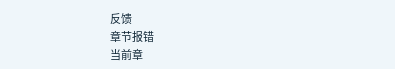反馈
章节报错
当前章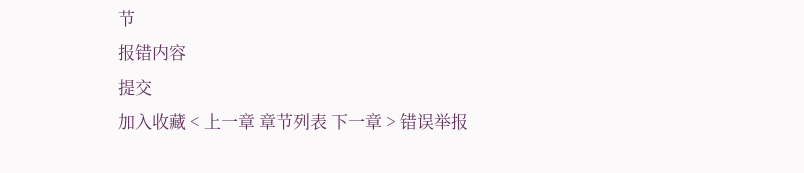节
报错内容
提交
加入收藏 < 上一章 章节列表 下一章 > 错误举报